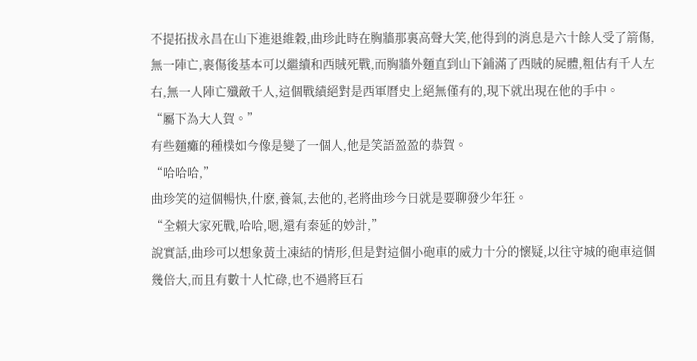不提拓拔永昌在山下進退維穀,曲珍此時在胸牆那裏高聲大笑,他得到的消息是六十餘人受了箭傷,無一陣亡,裹傷後基本可以繼續和西賊死戰,而胸牆外麵直到山下鋪滿了西賊的屍體,粗估有千人左右,無一人陣亡殲敵千人,這個戰績絕對是西軍曆史上絕無僅有的,現下就出現在他的手中。
“屬下為大人賀。”
有些麵癱的種樸如今像是變了一個人,他是笑語盈盈的恭賀。
“哈哈哈,”
曲珍笑的這個暢快,什麽,養氣,去他的,老將曲珍今日就是要聊發少年狂。
“全賴大家死戰,哈哈,嗯,還有秦延的妙計,”
說實話,曲珍可以想象黃土凍結的情形,但是對這個小砲車的威力十分的懷疑,以往守城的砲車這個幾倍大,而且有數十人忙碌,也不過將巨石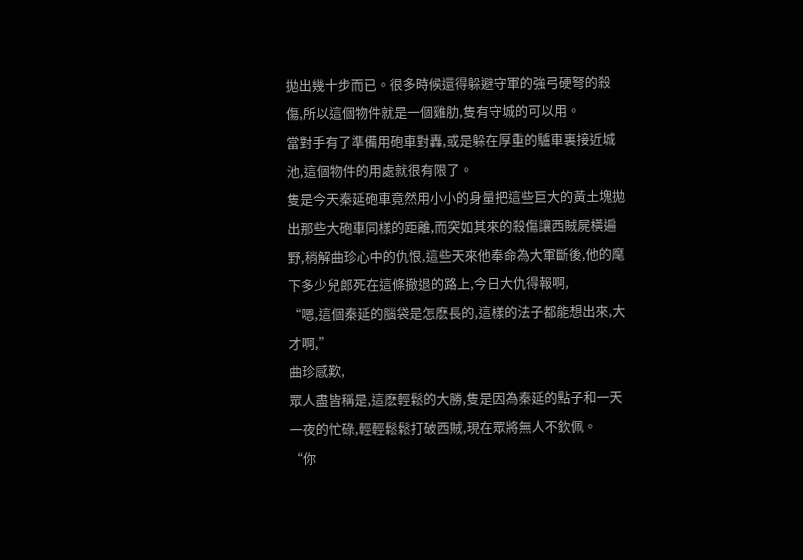拋出幾十步而已。很多時候還得躲避守軍的強弓硬弩的殺傷,所以這個物件就是一個雞肋,隻有守城的可以用。
當對手有了準備用砲車對轟,或是躲在厚重的驢車裏接近城池,這個物件的用處就很有限了。
隻是今天秦延砲車竟然用小小的身量把這些巨大的黃土塊拋出那些大砲車同樣的距離,而突如其來的殺傷讓西賊屍橫遍野,稍解曲珍心中的仇恨,這些天來他奉命為大軍斷後,他的麾下多少兒郎死在這條撤退的路上,今日大仇得報啊,
“嗯,這個秦延的腦袋是怎麽長的,這樣的法子都能想出來,大才啊,”
曲珍感歎,
眾人盡皆稱是,這麽輕鬆的大勝,隻是因為秦延的點子和一天一夜的忙碌,輕輕鬆鬆打破西賊,現在眾將無人不欽佩。
“你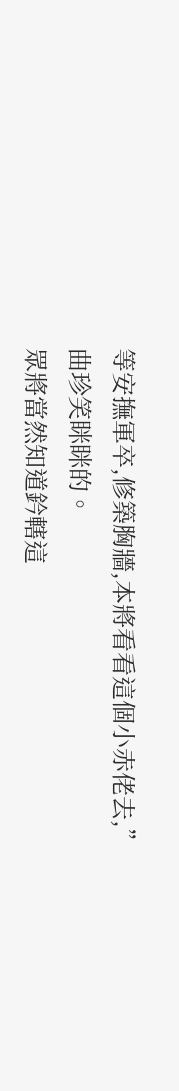等安撫軍卒,修築胸牆,本將看看這個小赤佬去,”
曲珍笑眯眯的。
眾將當然知道鈐轄這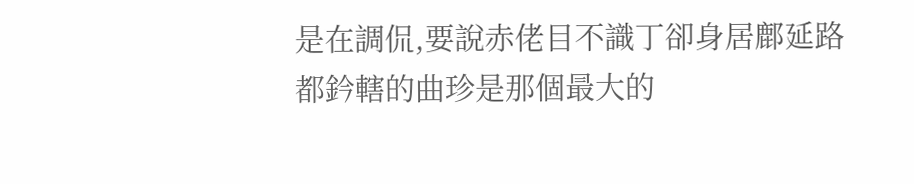是在調侃,要說赤佬目不識丁卻身居鄜延路都鈐轄的曲珍是那個最大的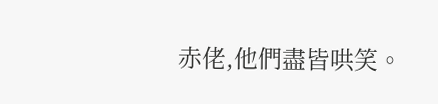赤佬,他們盡皆哄笑。